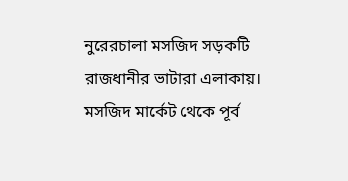নুরেরচালা মসজিদ সড়কটি রাজধানীর ভাটারা এলাকায়। মসজিদ মার্কেট থেকে পূর্ব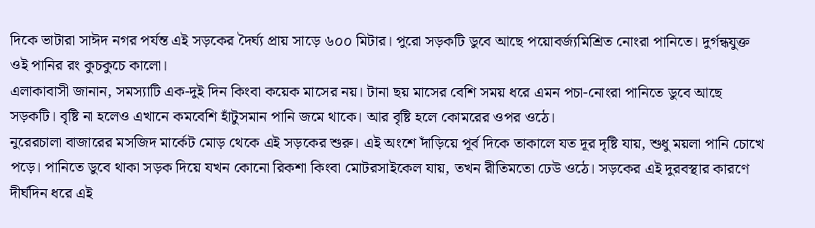দিকে ভাটারা সাঈদ নগর পর্যন্ত এই সড়কের দৈর্ঘ্য প্রায় সাড়ে ৬০০ মিটার। পুরো সড়কটি ডুবে আছে পয়োবর্জ্যমিশ্রিত নোংরা পানিতে। দুর্গন্ধযুক্ত ওই পানির রং কুচকুচে কালো।
এলাকাবাসী জানান, সমস্যাটি এক-দুই দিন কিংবা কয়েক মাসের নয়। টানা ছয় মাসের বেশি সময় ধরে এমন পচা-নোংরা পানিতে ডুবে আছে সড়কটি। বৃষ্টি না হলেও এখানে কমবেশি হাঁটুসমান পানি জমে থাকে। আর বৃষ্টি হলে কোমরের ওপর ওঠে।
নুরেরচালা বাজারের মসজিদ মার্কেট মোড় থেকে এই সড়কের শুরু। এই অংশে দাঁড়িয়ে পূর্ব দিকে তাকালে যত দূর দৃষ্টি যায়, শুধু ময়লা পানি চোখে পড়ে। পানিতে ডুবে থাকা সড়ক দিয়ে যখন কোনো রিকশা কিংবা মোটরসাইকেল যায়, তখন রীতিমতো ঢেউ ওঠে। সড়কের এই দুরবস্থার কারণে দীর্ঘদিন ধরে এই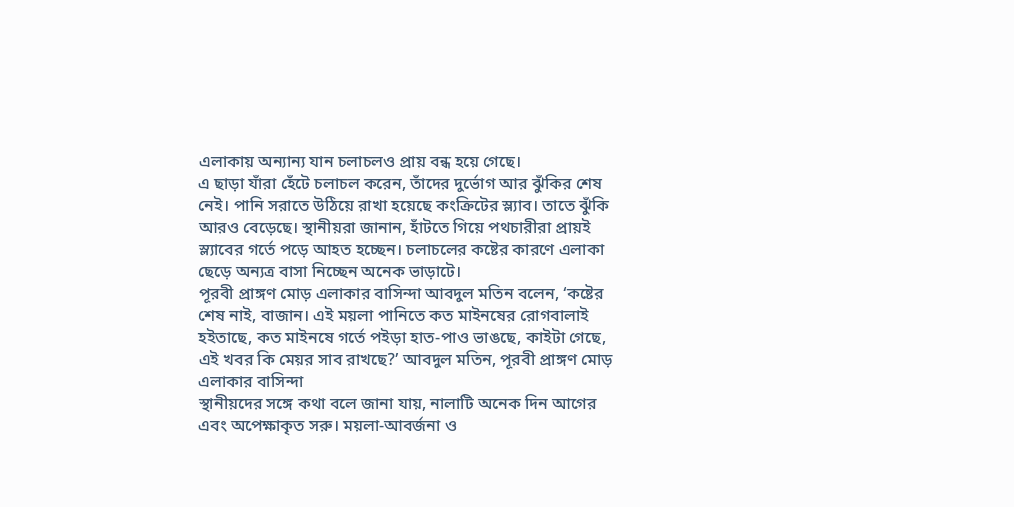এলাকায় অন্যান্য যান চলাচলও প্রায় বন্ধ হয়ে গেছে।
এ ছাড়া যাঁরা হেঁটে চলাচল করেন, তাঁদের দুর্ভোগ আর ঝুঁকির শেষ নেই। পানি সরাতে উঠিয়ে রাখা হয়েছে কংক্রিটের স্ল্যাব। তাতে ঝুঁকি আরও বেড়েছে। স্থানীয়রা জানান, হাঁটতে গিয়ে পথচারীরা প্রায়ই স্ল্যাবের গর্তে পড়ে আহত হচ্ছেন। চলাচলের কষ্টের কারণে এলাকা ছেড়ে অন্যত্র বাসা নিচ্ছেন অনেক ভাড়াটে।
পূরবী প্রাঙ্গণ মোড় এলাকার বাসিন্দা আবদুল মতিন বলেন, ‘কষ্টের শেষ নাই, বাজান। এই ময়লা পানিতে কত মাইনষের রোগবালাই হইতাছে, কত মাইনষে গর্তে পইড়া হাত-পাও ভাঙছে, কাইটা গেছে, এই খবর কি মেয়র সাব রাখছে?’ আবদুল মতিন, পূরবী প্রাঙ্গণ মোড় এলাকার বাসিন্দা
স্থানীয়দের সঙ্গে কথা বলে জানা যায়, নালাটি অনেক দিন আগের এবং অপেক্ষাকৃত সরু। ময়লা-আবর্জনা ও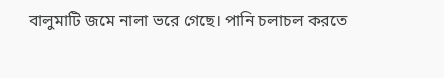বালুমাটি জমে নালা ভরে গেছে। পানি চলাচল করতে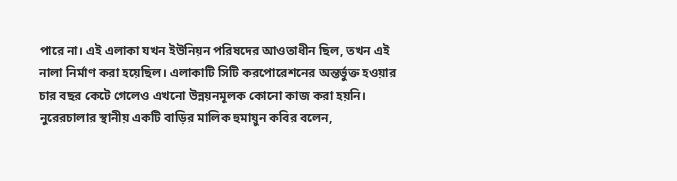পারে না। এই এলাকা যখন ইউনিয়ন পরিষদের আওতাধীন ছিল, তখন এই নালা নির্মাণ করা হয়েছিল। এলাকাটি সিটি করপোরেশনের অন্তর্ভুক্ত হওয়ার চার বছর কেটে গেলেও এখনো উন্নয়নমূলক কোনো কাজ করা হয়নি।
নুরেরচালার স্থানীয় একটি বাড়ির মালিক হুমায়ুন কবির বলেন,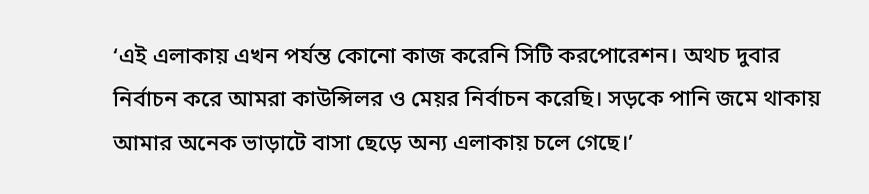‘এই এলাকায় এখন পর্যন্ত কোনো কাজ করেনি সিটি করপোরেশন। অথচ দুবার নির্বাচন করে আমরা কাউন্সিলর ও মেয়র নির্বাচন করেছি। সড়কে পানি জমে থাকায় আমার অনেক ভাড়াটে বাসা ছেড়ে অন্য এলাকায় চলে গেছে।’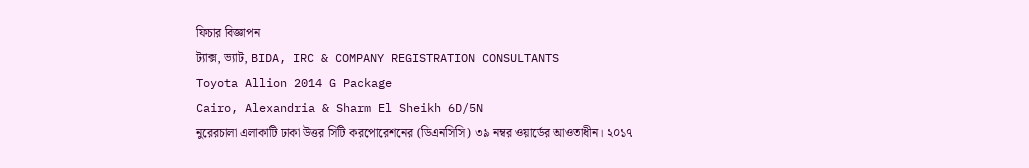ফিচার বিজ্ঞাপন
ট্যাক্স, ভ্যাট, BIDA, IRC & COMPANY REGISTRATION CONSULTANTS
Toyota Allion 2014 G Package
Cairo, Alexandria & Sharm El Sheikh 6D/5N
নুরেরচালা এলাকাটি ঢাকা উত্তর সিটি করপোরেশনের (ডিএনসিসি) ৩৯ নম্বর ওয়ার্ডের আওতাধীন। ২০১৭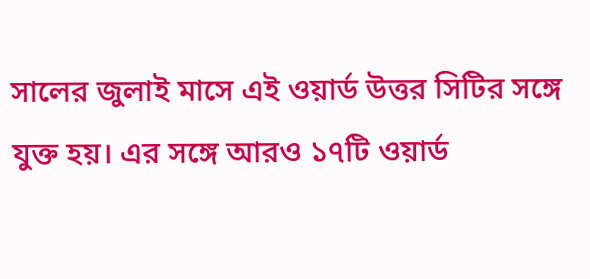সালের জুলাই মাসে এই ওয়ার্ড উত্তর সিটির সঙ্গে যুক্ত হয়। এর সঙ্গে আরও ১৭টি ওয়ার্ড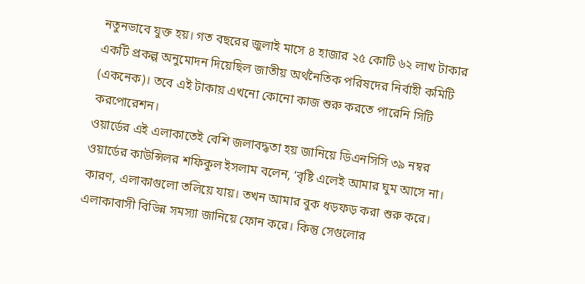নতুনভাবে যুক্ত হয়। গত বছরের জুলাই মাসে ৪ হাজার ২৫ কোটি ৬২ লাখ টাকার একটি প্রকল্প অনুমোদন দিয়েছিল জাতীয় অর্থনৈতিক পরিষদের নির্বাহী কমিটি (একনেক)। তবে এই টাকায় এখনো কোনো কাজ শুরু করতে পারেনি সিটি করপোরেশন।
ওয়ার্ডের এই এলাকাতেই বেশি জলাবদ্ধতা হয় জানিয়ে ডিএনসিসি ৩৯ নম্বর ওয়ার্ডের কাউন্সিলর শফিকুল ইসলাম বলেন, ‘বৃষ্টি এলেই আমার ঘুম আসে না। কারণ, এলাকাগুলো তলিয়ে যায়। তখন আমার বুক ধড়ফড় করা শুরু করে। এলাকাবাসী বিভিন্ন সমস্যা জানিয়ে ফোন করে। কিন্তু সেগুলোর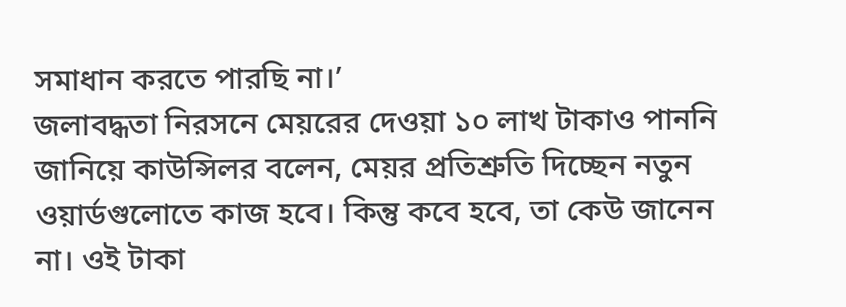সমাধান করতে পারছি না।’
জলাবদ্ধতা নিরসনে মেয়রের দেওয়া ১০ লাখ টাকাও পাননি জানিয়ে কাউন্সিলর বলেন, মেয়র প্রতিশ্রুতি দিচ্ছেন নতুন ওয়ার্ডগুলোতে কাজ হবে। কিন্তু কবে হবে, তা কেউ জানেন না। ওই টাকা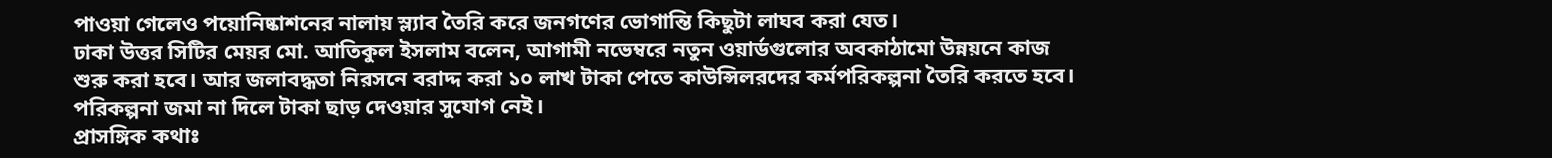পাওয়া গেলেও পয়োনিষ্কাশনের নালায় স্ল্যাব তৈরি করে জনগণের ভোগান্তি কিছুটা লাঘব করা যেত।
ঢাকা উত্তর সিটির মেয়র মো. আতিকুল ইসলাম বলেন, আগামী নভেম্বরে নতুন ওয়ার্ডগুলোর অবকাঠামো উন্নয়নে কাজ শুরু করা হবে। আর জলাবদ্ধতা নিরসনে বরাদ্দ করা ১০ লাখ টাকা পেতে কাউন্সিলরদের কর্মপরিকল্পনা তৈরি করতে হবে। পরিকল্পনা জমা না দিলে টাকা ছাড় দেওয়ার সুযোগ নেই।
প্রাসঙ্গিক কথাঃ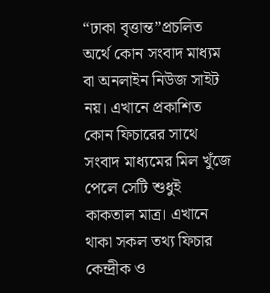“ঢাকা বৃত্তান্ত”প্রচলিত অর্থে কোন সংবাদ মাধ্যম বা অনলাইন নিউজ সাইট নয়। এখানে প্রকাশিত কোন ফিচারের সাথে সংবাদ মাধ্যমের মিল খুঁজে পেলে সেটি শুধুই কাকতাল মাত্র। এখানে থাকা সকল তথ্য ফিচার কেন্দ্রীক ও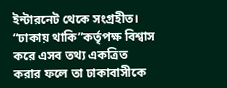ইন্টারনেট থেকে সংগ্রহীত। “ঢাকায় থাকি”কর্তৃপক্ষ বিশ্বাস করে এসব তথ্য একত্রিত করার ফলে তা ঢাকাবাসীকে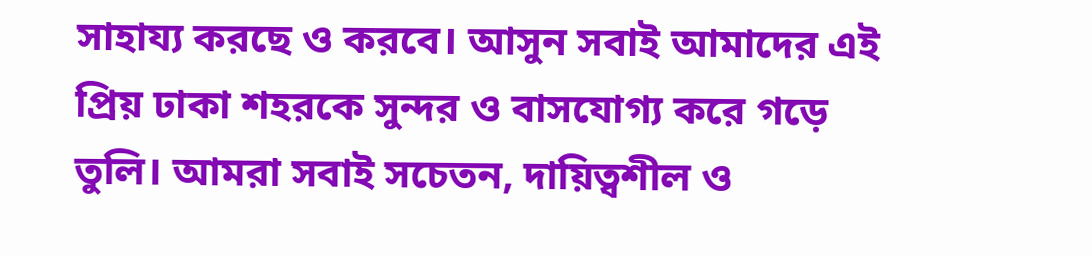সাহায্য করছে ও করবে। আসুন সবাই আমাদের এই প্রিয় ঢাকা শহরকে সুন্দর ও বাসযোগ্য করে গড়ে তুলি। আমরা সবাই সচেতন, দায়িত্বশীল ও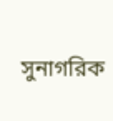সুনাগরিক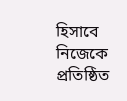হিসাবে নিজেকে প্রতিষ্ঠিত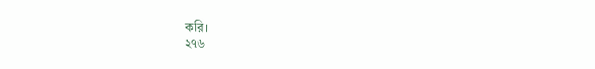করি।
২৭৬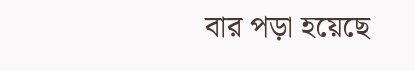বার পড়া হয়েছে